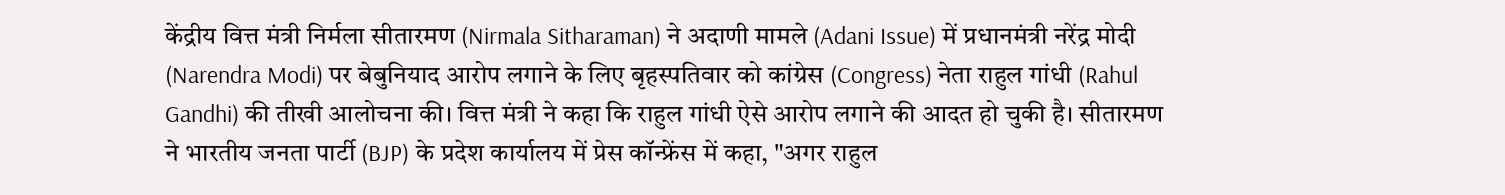केंद्रीय वित्त मंत्री निर्मला सीतारमण (Nirmala Sitharaman) ने अदाणी मामले (Adani Issue) में प्रधानमंत्री नरेंद्र मोदी (Narendra Modi) पर बेबुनियाद आरोप लगाने के लिए बृहस्पतिवार को कांग्रेस (Congress) नेता राहुल गांधी (Rahul Gandhi) की तीखी आलोचना की। वित्त मंत्री ने कहा कि राहुल गांधी ऐसे आरोप लगाने की आदत हो चुकी है। सीतारमण ने भारतीय जनता पार्टी (BJP) के प्रदेश कार्यालय में प्रेस कॉन्फ्रेंस में कहा, "अगर राहुल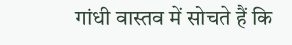गांधी वास्तव में सोचते हैं कि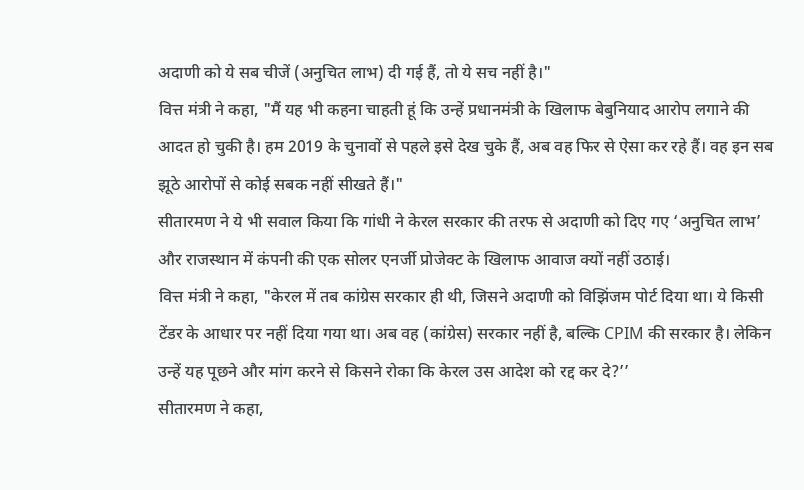अदाणी को ये सब चीजें (अनुचित लाभ) दी गई हैं, तो ये सच नहीं है।"
वित्त मंत्री ने कहा, "मैं यह भी कहना चाहती हूं कि उन्हें प्रधानमंत्री के खिलाफ बेबुनियाद आरोप लगाने की आदत हो चुकी है। हम 2019 के चुनावों से पहले इसे देख चुके हैं, अब वह फिर से ऐसा कर रहे हैं। वह इन सब झूठे आरोपों से कोई सबक नहीं सीखते हैं।"
सीतारमण ने ये भी सवाल किया कि गांधी ने केरल सरकार की तरफ से अदाणी को दिए गए ‘अनुचित लाभ’ और राजस्थान में कंपनी की एक सोलर एनर्जी प्रोजेक्ट के खिलाफ आवाज क्यों नहीं उठाई।
वित्त मंत्री ने कहा, "केरल में तब कांग्रेस सरकार ही थी, जिसने अदाणी को विझिंजम पोर्ट दिया था। ये किसी टेंडर के आधार पर नहीं दिया गया था। अब वह (कांग्रेस) सरकार नहीं है, बल्कि CPIM की सरकार है। लेकिन उन्हें यह पूछने और मांग करने से किसने रोका कि केरल उस आदेश को रद्द कर दे?’’
सीतारमण ने कहा,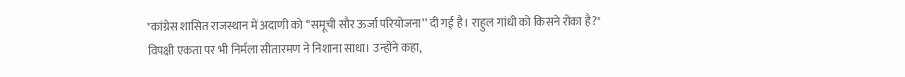"कांग्रेस शासित राजस्थान में अदाणी को ‘‘समूची सौर ऊर्जा परियोजना’’ दी गई है। राहुल गांधी को किसने रोका है?"
विपक्षी एकता पर भी निर्मला सीतारमण ने निशाना साधा। उन्होंने कहा,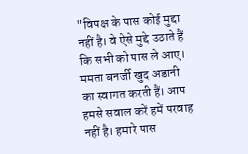"विपक्ष के पास कोई मुद्दा नहीं है। वे ऐसे मुद्दे उठाते हैं कि सभी को पास ले आए। ममता बनर्जी खुद अडानी का स्वागत करती हैं। आप हमसे सवाल करें हमें परवाह नहीं है। हमारे पास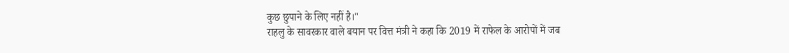कुछ छुपाने के लिए नहीं है।"
राहलु के सावरकार वाले बयान पर वित्त मंत्री ने कहा कि 2019 में राफेल के आरोपों में जब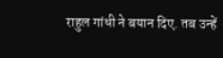राहुल गांधी ने बयान दिए. तब उन्हें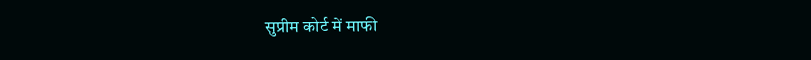सुप्रीम कोर्ट में माफी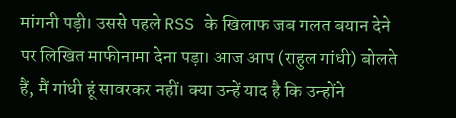मांगनी पड़ी। उससे पहले RSS के खिलाफ जब गलत बयान देने पर लिखित माफीनामा देना पड़ा। आज आप (राहुल गांधी) बोलते हैं, मैं गांधी हूं सावरकर नहीं। क्या उन्हें याद है कि उन्होंने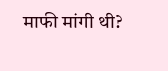माफी मांगी थी?